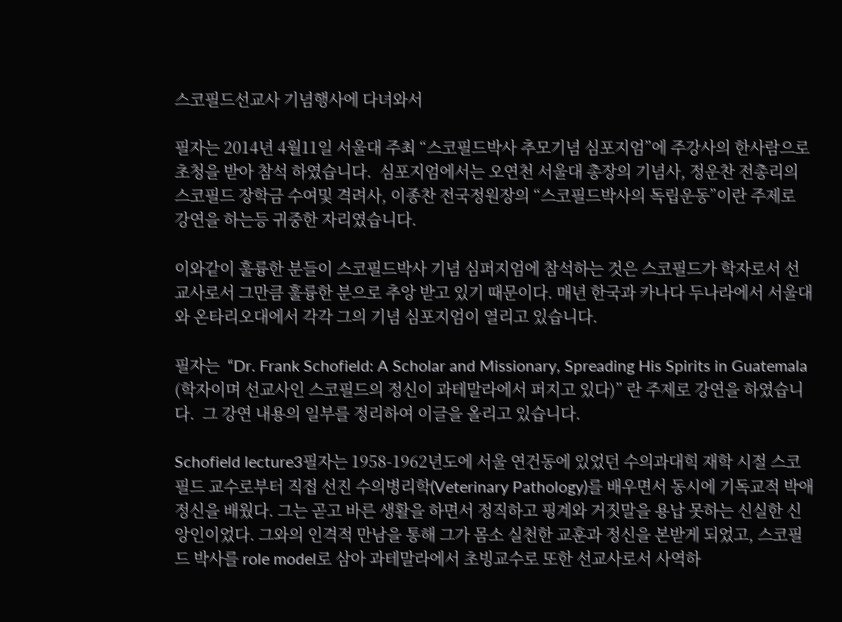스코필드선교사 기념행사에 다녀와서

필자는 2014년 4월11일 서울대 주최 “스코필드박사 추모기념 심포지엄”에 주강사의 한사람으로 초청을 받아 참석 하였습니다.  심포지엄에서는 오연천 서울대 총장의 기념사, 정운찬 전총리의 스코필드 장학금 수여및 격려사, 이종찬 전국정원장의 “스코필드박사의 독립운동”이란 주제로 강연을 하는등 귀중한 자리였습니다.

이와같이 훌륭한 분들이 스코필드박사 기념 심퍼지엄에 참석하는 것은 스코필드가 학자로서 선교사로서 그만큼 훌륭한 분으로 추앙 받고 있기 때문이다. 매년 한국과 카나다 두나라에서 서울대와 온타리오대에서 각각 그의 기념 심포지엄이 열리고 있습니다.

필자는  “Dr. Frank Schofield: A Scholar and Missionary, Spreading His Spirits in Guatemala (학자이며 선교사인 스코필드의 정신이 과테말라에서 퍼지고 있다)” 란 주제로 강연을 하였습니다.  그 강연 내용의 일부를 정리하여 이글을 올리고 있습니다.

Schofield lecture3필자는 1958-1962년도에 서울 연건동에 있었던 수의과대힉 재학 시절 스코필드 교수로부터 직접 선진 수의병리학(Veterinary Pathology)를 배우면서 동시에 기독교적 박애정신을 배웠다. 그는 곧고 바른 생활을 하면서 정직하고 핑계와 거짓말을 용납 못하는 신실한 신앙인이었다. 그와의 인격적 만남을 통해 그가 몸소 실천한 교훈과 정신을 본받게 되었고, 스코필드 박사를 role model로 삼아 과테말라에서 초빙교수로 또한 선교사로서 사역하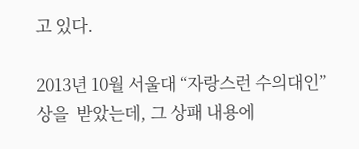고 있다.

2013년 10월 서울대 “자랑스런 수의대인”상을  받았는데, 그 상패 내용에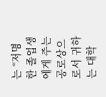는 “저명한 졸업생에게 주는 공로상으로서 귀하는 대학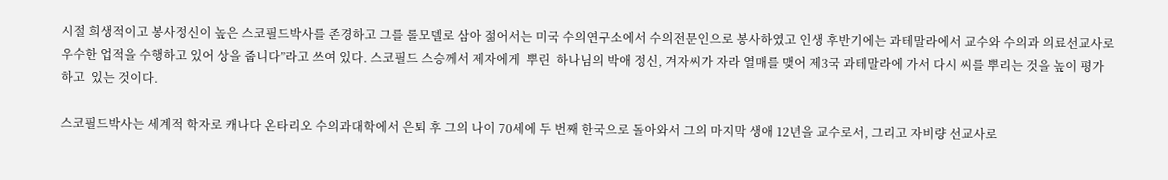시절 희생적이고 봉사정신이 높은 스코필드박사를 존경하고 그를 롤모델로 삼아 젊어서는 미국 수의연구소에서 수의전문인으로 봉사하였고 인생 후반기에는 과테말라에서 교수와 수의과 의료선교사로 우수한 업적을 수행하고 있어 상을 줍니다”라고 쓰여 있다. 스코필드 스승께서 제자에게  뿌린  하나님의 박애 정신, 겨자씨가 자라 열매를 맺어 제3국 과테말라에 가서 다시 씨를 뿌리는 것을 높이 평가하고  있는 것이다.

스코필드박사는 세계적 학자로 캐나다 온타리오 수의과대학에서 은퇴 후 그의 나이 70세에 두 번째 한국으로 돌아와서 그의 마지막 생애 12년을 교수로서, 그리고 자비량 선교사로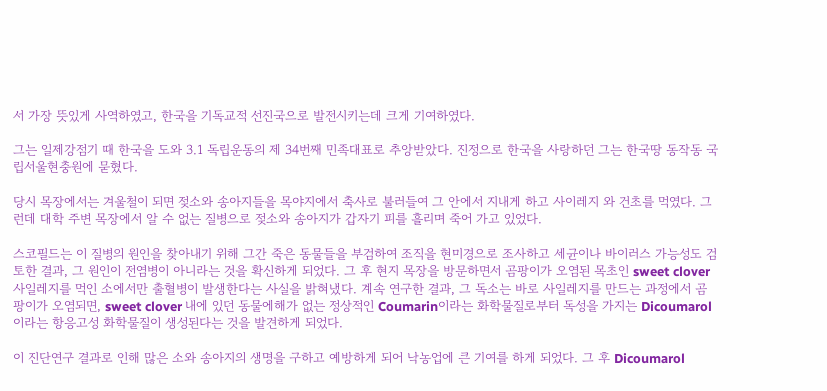서 가장 뜻있게 사역하였고, 한국을 기독교적 선진국으로 발전시키는데 크게 기여하였다.

그는 일제강점기 때 한국을 도와 3.1 독립운동의 제 34번째 민족대표로 추앙받았다. 진정으로 한국을 사랑하던 그는 한국땅 동작동 국립서울현충원에 묻혔다.

당시 목장에서는 겨울철이 되면 젖소와 송아지들을 목야지에서 축사로 불러들여 그 안에서 지내게 하고 사이레지 와 건초를 먹였다. 그런데 대학 주변 목장에서 알 수 없는 질병으로 젖소와 송아지가 갑자기 피를 흘리며 죽어 가고 있었다.

스코필드는 이 질병의 원인을 찾아내기 위해 그간 죽은 동물들을 부검하여 조직을 현미경으로 조사하고 세균이나 바이러스 가능성도 검토한 결과, 그 원인이 전염병이 아니라는 것을 확신하게 되었다. 그 후 현지 목장을 방문하면서 곰팡이가 오염된 목초인 sweet clover 사일레지를 먹인 소에서만 출혈병이 발생한다는 사실을 밝혀냈다. 계속 연구한 결과, 그 독소는 바로 사일레지를 만드는 과정에서 곰팡이가 오염되면, sweet clover 내에 있던 동물에해가 없는 정상적인 Coumarin이라는 화학물질로부터 독성을 가지는 Dicoumarol이라는 항응고성 화학물질이 생성된다는 것을 발견하게 되었다.

이 진단연구 결과로 인해 많은 소와 송아지의 생명을 구하고 예방하게 되어 낙농업에 큰 기여를 하게 되었다. 그 후 Dicoumarol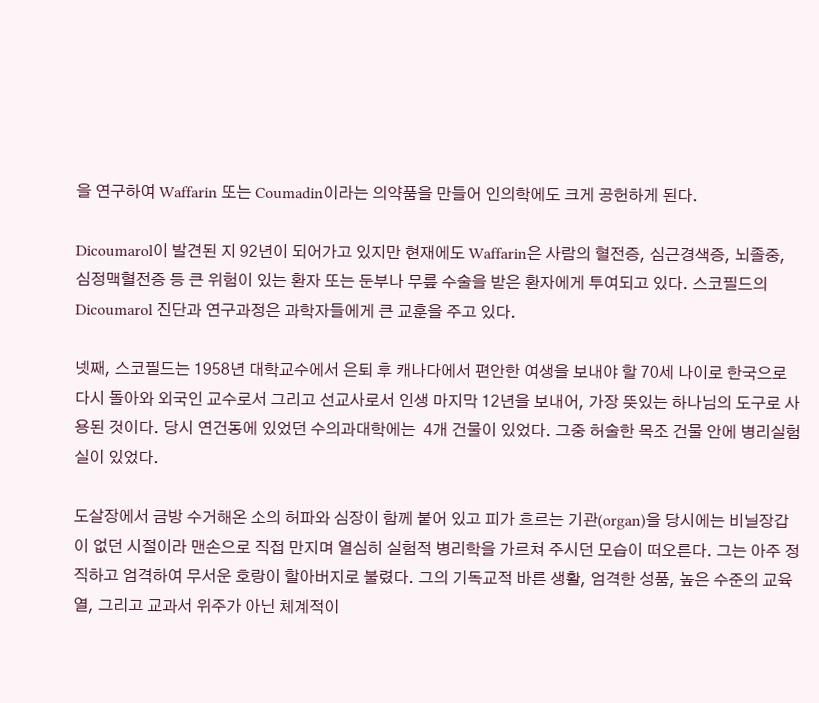을 연구하여 Waffarin 또는 Coumadin이라는 의약품을 만들어 인의학에도 크게 공헌하게 된다.

Dicoumarol이 발견된 지 92년이 되어가고 있지만 현재에도 Waffarin은 사람의 혈전증, 심근경색증, 뇌졸중, 심정맥혈전증 등 큰 위험이 있는 환자 또는 둔부나 무릎 수술을 받은 환자에게 투여되고 있다. 스코필드의 Dicoumarol 진단과 연구과정은 과학자들에게 큰 교훈을 주고 있다.

넷째, 스코필드는 1958년 대학교수에서 은퇴 후 캐나다에서 편안한 여생을 보내야 할 70세 나이로 한국으로 다시 돌아와 외국인 교수로서 그리고 선교사로서 인생 마지막 12년을 보내어, 가장 뜻있는 하나님의 도구로 사용된 것이다. 당시 연건동에 있었던 수의과대학에는  4개 건물이 있었다. 그중 허술한 목조 건물 안에 병리실험실이 있었다.

도살장에서 금방 수거해온 소의 허파와 심장이 함께 붙어 있고 피가 흐르는 기관(organ)을 당시에는 비닐장갑이 없던 시절이라 맨손으로 직접 만지며 열심히 실험적 병리학을 가르쳐 주시던 모습이 떠오른다. 그는 아주 정직하고 엄격하여 무서운 호랑이 할아버지로 불렸다. 그의 기독교적 바른 생활, 엄격한 성품, 높은 수준의 교육열, 그리고 교과서 위주가 아닌 체계적이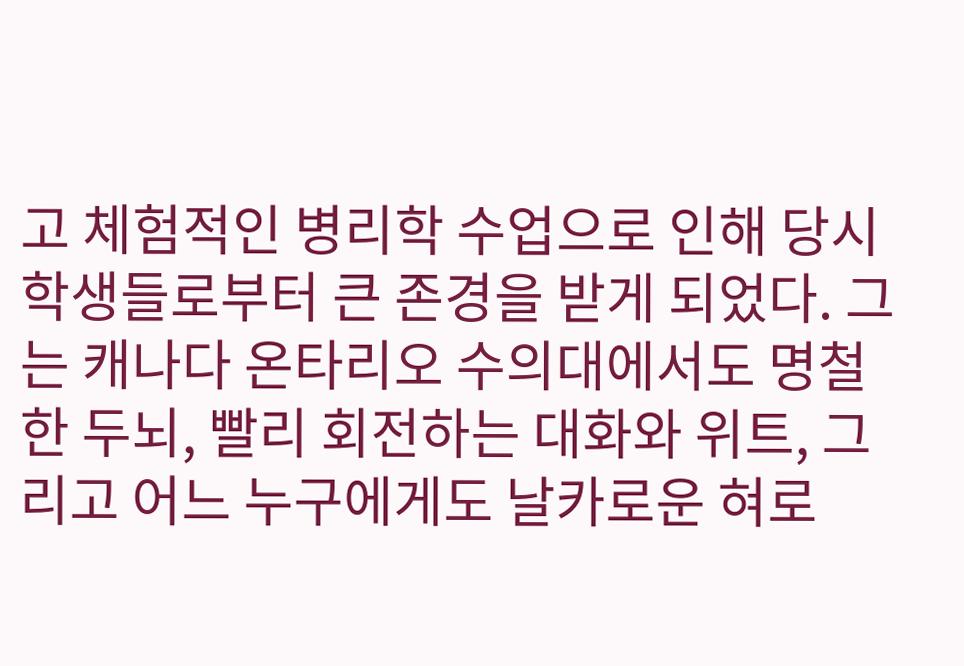고 체험적인 병리학 수업으로 인해 당시 학생들로부터 큰 존경을 받게 되었다. 그는 캐나다 온타리오 수의대에서도 명철한 두뇌, 빨리 회전하는 대화와 위트, 그리고 어느 누구에게도 날카로운 혀로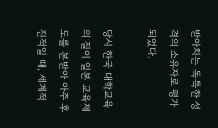받아치는 독특한 성격의 소유자로 평가 되었다.

당시 한국 대학교육의 질이 일본 교육제도를 본받아 아주 후진적일 때, 세계적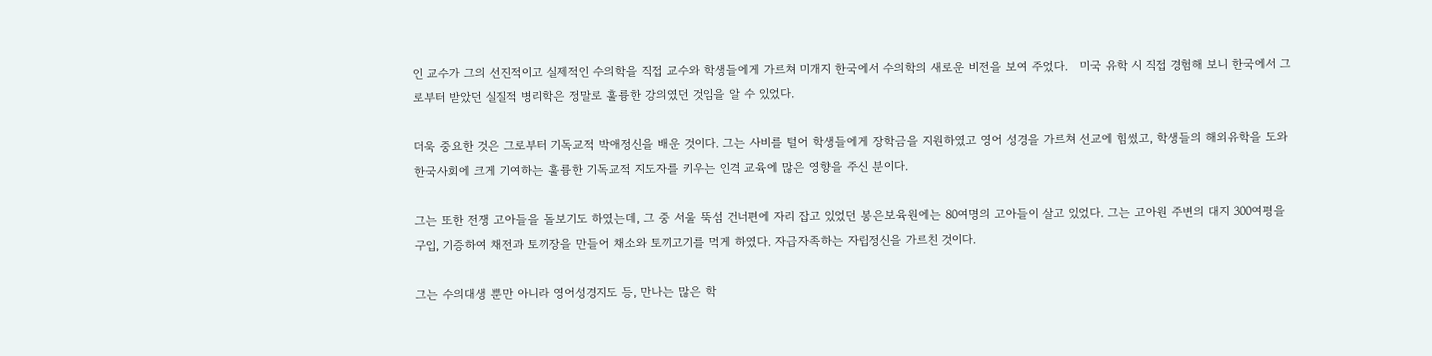인 교수가 그의 선진적이고 실제적인 수의학을 직접 교수와 학생들에게 가르쳐 미개지 한국에서 수의학의 새로운 비전을 보여 주었다.   미국 유학 시 직접 경험해 보니 한국에서 그로부터 받았던 실질적 병리학은 정말로 훌륭한 강의였던 것임을 알 수 있었다.

더욱 중요한 것은 그로부터 기독교적 박애정신을 배운 것이다. 그는 사비를 털어 학생들에게 장학금을 지원하였고 영어 성경을 가르쳐 선교에 힘썼고, 학생들의 해외유학을 도와 한국사회에 크게 기여하는 훌륭한 기독교적 지도자를 키우는 인격 교육에 많은 영향을 주신 분이다.

그는 또한 전쟁 고아들을 돌보기도 하였는데, 그 중 서울 뚝섬 건너편에 자리 잡고 있었던 봉은보육원에는 80여명의 고아들이 살고 있었다. 그는 고아원 주변의 대지 300여평을 구입, 기증하여 채전과 토끼장을 만들어 채소와 토끼고기를 먹게 하였다. 자급자족하는 자립정신을 가르친 것이다.

그는 수의대생 뿐만 아니라 영어성경지도 등, 만나는 많은 학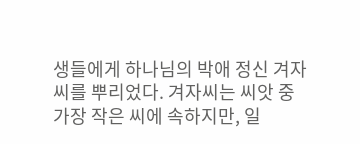생들에게 하나님의 박애 정신 겨자씨를 뿌리었다. 겨자씨는 씨앗 중 가장 작은 씨에 속하지만, 일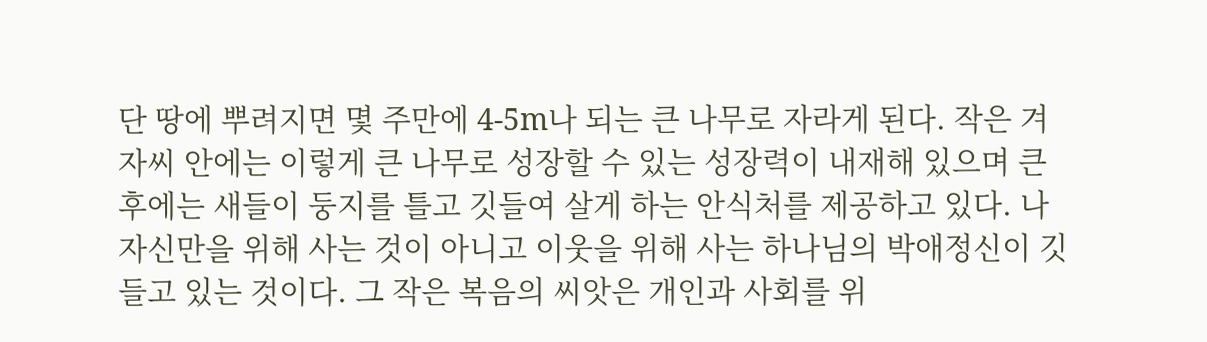단 땅에 뿌려지면 몇 주만에 4-5m나 되는 큰 나무로 자라게 된다. 작은 겨자씨 안에는 이렇게 큰 나무로 성장할 수 있는 성장력이 내재해 있으며 큰 후에는 새들이 둥지를 틀고 깃들여 살게 하는 안식처를 제공하고 있다. 나 자신만을 위해 사는 것이 아니고 이웃을 위해 사는 하나님의 박애정신이 깃들고 있는 것이다. 그 작은 복음의 씨앗은 개인과 사회를 위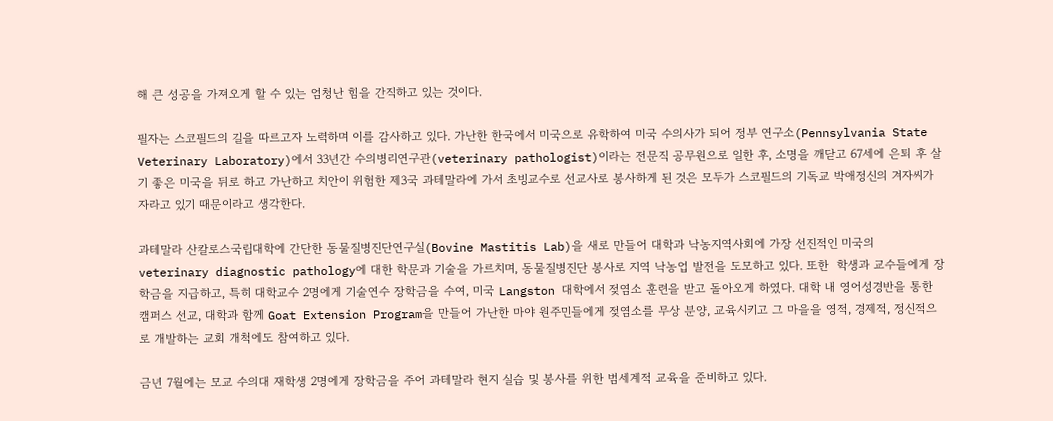해 큰 성공을 가져오게 할 수 있는 엄청난 힘을 간직하고 있는 것이다.

필자는 스코필드의 길을 따르고자 노력하며 이를 감사하고 있다. 가난한 한국에서 미국으로 유학하여 미국 수의사가 되어 정부 연구소(Pennsylvania State Veterinary Laboratory)에서 33년간 수의병리연구관(veterinary pathologist)이라는 전문직 공무원으로 일한 후, 소명을 깨닫고 67세에 은퇴 후 살기 좋은 미국을 뒤로 하고 가난하고 치안이 위험한 제3국 과테말라에 가서 초빙교수로 선교사로 봉사하게 된 것은 모두가 스코필드의 기독교 박애정신의 겨자씨가 자라고 있기 때문이라고 생각한다.

과테말라 산칼로스국립대학에 간단한 동물질병진단연구실(Bovine Mastitis Lab)을 새로 만들어 대학과 낙농지역사회에 가장 선진적인 미국의 veterinary diagnostic pathology에 대한 학문과 기술을 가르치며, 동물질병진단 봉사로 지역 낙농업 발전을 도모하고 있다. 또한  학생과 교수들에게 장학금을 지급하고, 특히 대학교수 2명에게 기술연수 장학금을 수여, 미국 Langston 대학에서 젖염소 훈련을 받고 돌아오게 하였다. 대학 내 영어성경반을 통한 캠퍼스 선교, 대학과 함께 Goat Extension Program을 만들어 가난한 마야 원주민들에게 젖염소를 무상 분양, 교육시키고 그 마을을 영적, 경제적, 정신적으로 개발하는 교회 개척에도 참여하고 있다.

금년 7월에는 모교 수의대 재학생 2명에게 장학금을 주어 과테말라 현지 실습 및 봉사를 위한 범세계적 교육을 준비하고 있다.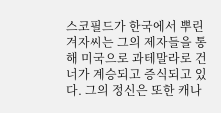스코필드가 한국에서 뿌린  겨자씨는 그의 제자들을 통해 미국으로 과테말라로 건너가 계승되고 증식되고 있다. 그의 정신은 또한 캐나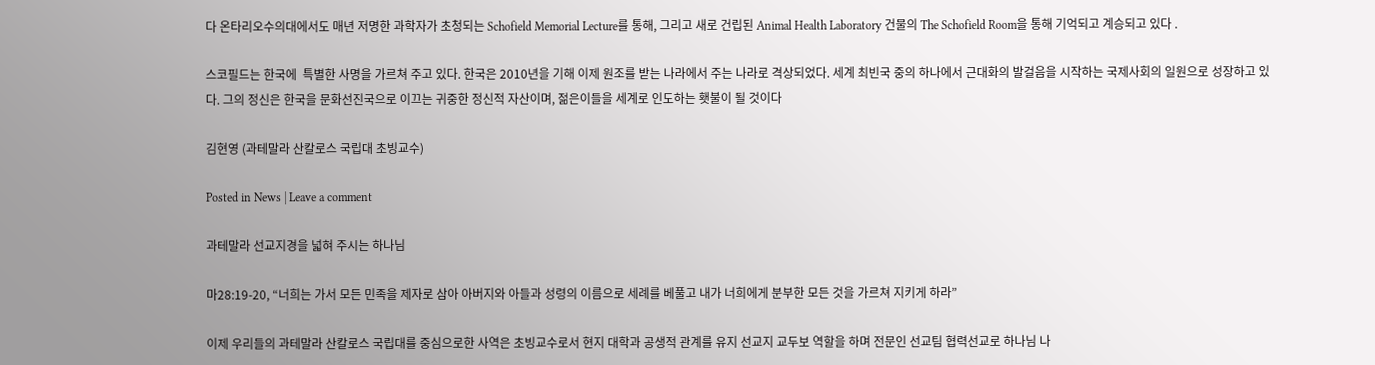다 온타리오수의대에서도 매년 저명한 과학자가 초청되는 Schofield Memorial Lecture를 통해, 그리고 새로 건립된 Animal Health Laboratory 건물의 The Schofield Room을 통해 기억되고 계승되고 있다 .

스코필드는 한국에  특별한 사명을 가르쳐 주고 있다. 한국은 2010년을 기해 이제 원조를 받는 나라에서 주는 나라로 격상되었다. 세계 최빈국 중의 하나에서 근대화의 발걸음을 시작하는 국제사회의 일원으로 성장하고 있다. 그의 정신은 한국을 문화선진국으로 이끄는 귀중한 정신적 자산이며, 젊은이들을 세계로 인도하는 횃불이 될 것이다

김현영 (과테말라 산칼로스 국립대 초빙교수)

Posted in News | Leave a comment

과테말라 선교지경을 넓혀 주시는 하나님

마28:19-20, “너희는 가서 모든 민족을 제자로 삼아 아버지와 아들과 성령의 이름으로 세례를 베풀고 내가 너희에게 분부한 모든 것을 가르쳐 지키게 하라”

이제 우리들의 과테말라 산칼로스 국립대를 중심으로한 사역은 초빙교수로서 현지 대학과 공생적 관계를 유지 선교지 교두보 역할을 하며 전문인 선교팀 협력선교로 하나님 나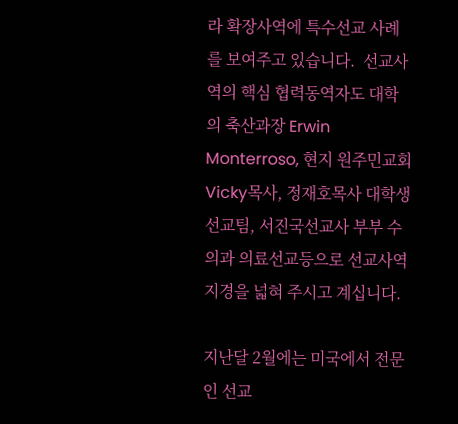라 확장사역에 특수선교 사례를 보여주고 있습니다.  선교사역의 핵심 협력동역자도 대학의 축산과장 Erwin Monterroso, 현지 원주민교회 Vicky목사, 정재호목사 대학생 선교팀, 서진국선교사 부부 수의과 의료선교등으로 선교사역 지경을 넓혀 주시고 계십니다.

지난달 2월에는 미국에서 전문인 선교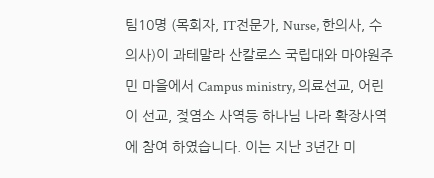팀10명 (목회자, IT전문가, Nurse, 한의사, 수의사)이 과테말라 산칼로스 국립대와 마야원주민 마을에서 Campus ministry, 의료선교, 어린이 선교, 젖염소 사역등 하나님 나라 확장사역에 참여 하였습니다. 이는 지난 3년간 미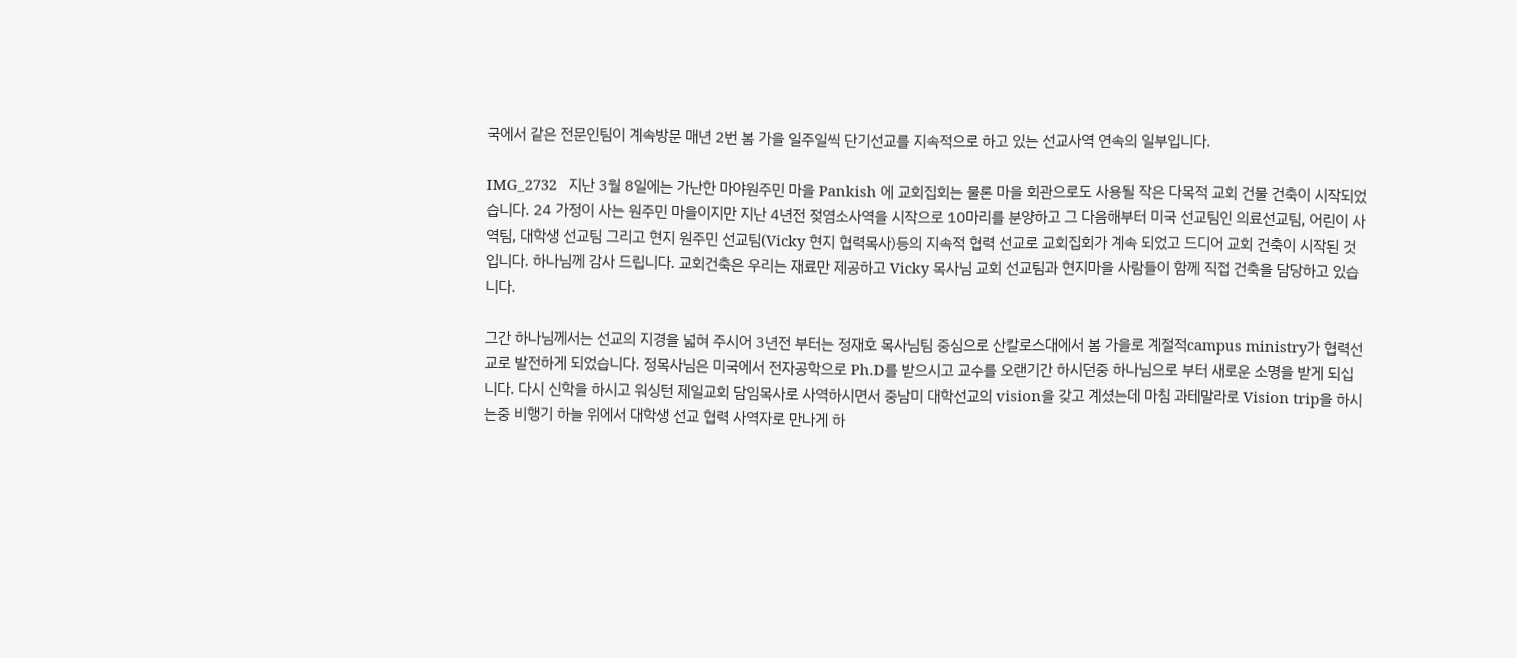국에서 같은 전문인팀이 계속방문 매년 2번 봄 가을 일주일씩 단기선교를 지속적으로 하고 있는 선교사역 연속의 일부입니다.

IMG_2732   지난 3월 8일에는 가난한 마야원주민 마을 Pankish 에 교회집회는 물론 마을 회관으로도 사용될 작은 다목적 교회 건물 건축이 시작되었습니다. 24 가정이 사는 원주민 마을이지만 지난 4년전 젖염소사역을 시작으로 10마리를 분양하고 그 다음해부터 미국 선교팀인 의료선교팀, 어린이 사역팀, 대학생 선교팀 그리고 현지 원주민 선교팀(Vicky 현지 협력목사)등의 지속적 협력 선교로 교회집회가 계속 되었고 드디어 교회 건축이 시작된 것입니다. 하나님께 감사 드립니다. 교회건축은 우리는 재료만 제공하고 Vicky 목사님 교회 선교팀과 현지마을 사람들이 함께 직접 건축을 담당하고 있습니다.

그간 하나님께서는 선교의 지경을 넓혀 주시어 3년전 부터는 정재호 목사님팀 중심으로 산칼로스대에서 봄 가을로 계절적campus ministry가 협력선교로 발전하게 되었습니다. 정목사님은 미국에서 전자공학으로 Ph.D를 받으시고 교수를 오랜기간 하시던중 하나님으로 부터 새로운 소명을 받게 되십니다. 다시 신학을 하시고 워싱턴 제일교회 담임목사로 사역하시면서 중남미 대학선교의 vision을 갖고 계셨는데 마침 과테말라로 Vision trip을 하시는중 비행기 하늘 위에서 대학생 선교 협력 사역자로 만나게 하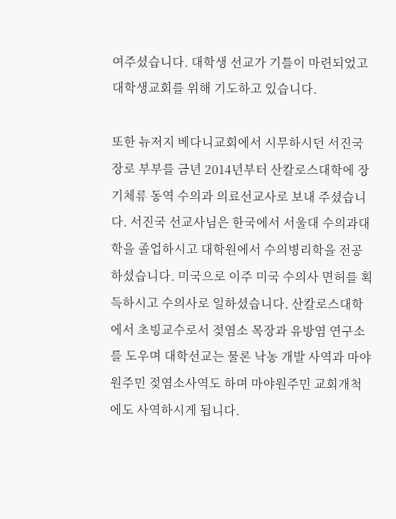여주셨습니다. 대학생 선교가 기틀이 마련되었고 대학생교회를 위해 기도하고 있습니다.

또한 뉴저지 베다니교회에서 시무하시던 서진국장로 부부를 금년 2014년부터 산칼로스대학에 장기체류 동역 수의과 의료선교사로 보내 주셨습니다. 서진국 선교사님은 한국에서 서울대 수의과대학을 졸업하시고 대학원에서 수의병리학을 전공하셨습니다. 미국으로 이주 미국 수의사 면허를 획득하시고 수의사로 일하셨습니다. 산칼로스대학에서 초빙교수로서 젖염소 목장과 유방염 연구소를 도우며 대학선교는 물론 낙농 개발 사역과 마야원주민 젖염소사역도 하며 마야원주민 교회개척에도 사역하시게 됩니다.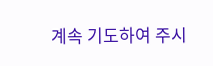계속 기도하여 주시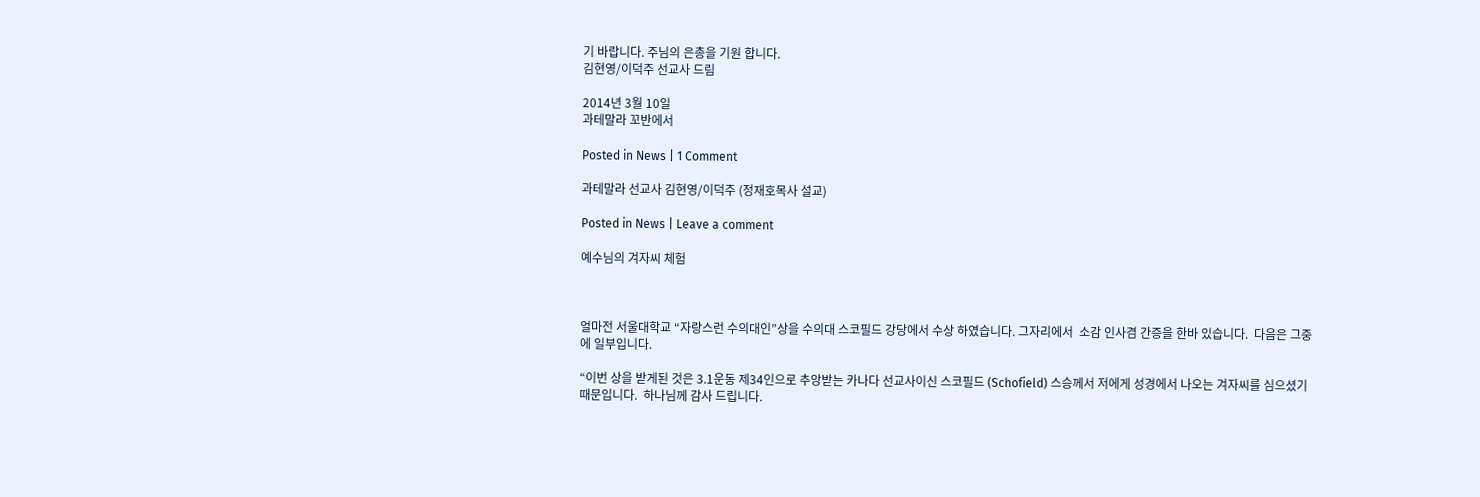기 바랍니다. 주님의 은총을 기원 합니다.
김현영/이덕주 선교사 드림

2014년 3월 10일
과테말라 꼬반에서

Posted in News | 1 Comment

과테말라 선교사 김현영/이덕주 (정재호목사 설교)

Posted in News | Leave a comment

예수님의 겨자씨 체험



얼마전 서울대학교 “자랑스런 수의대인”상을 수의대 스코필드 강당에서 수상 하였습니다. 그자리에서  소감 인사겸 간증을 한바 있습니다.  다음은 그중에 일부입니다.

“이번 상을 받게된 것은 3.1운동 제34인으로 추앙받는 카나다 선교사이신 스코필드 (Schofield) 스승께서 저에게 성경에서 나오는 겨자씨를 심으셨기 때문입니다.  하나님께 감사 드립니다.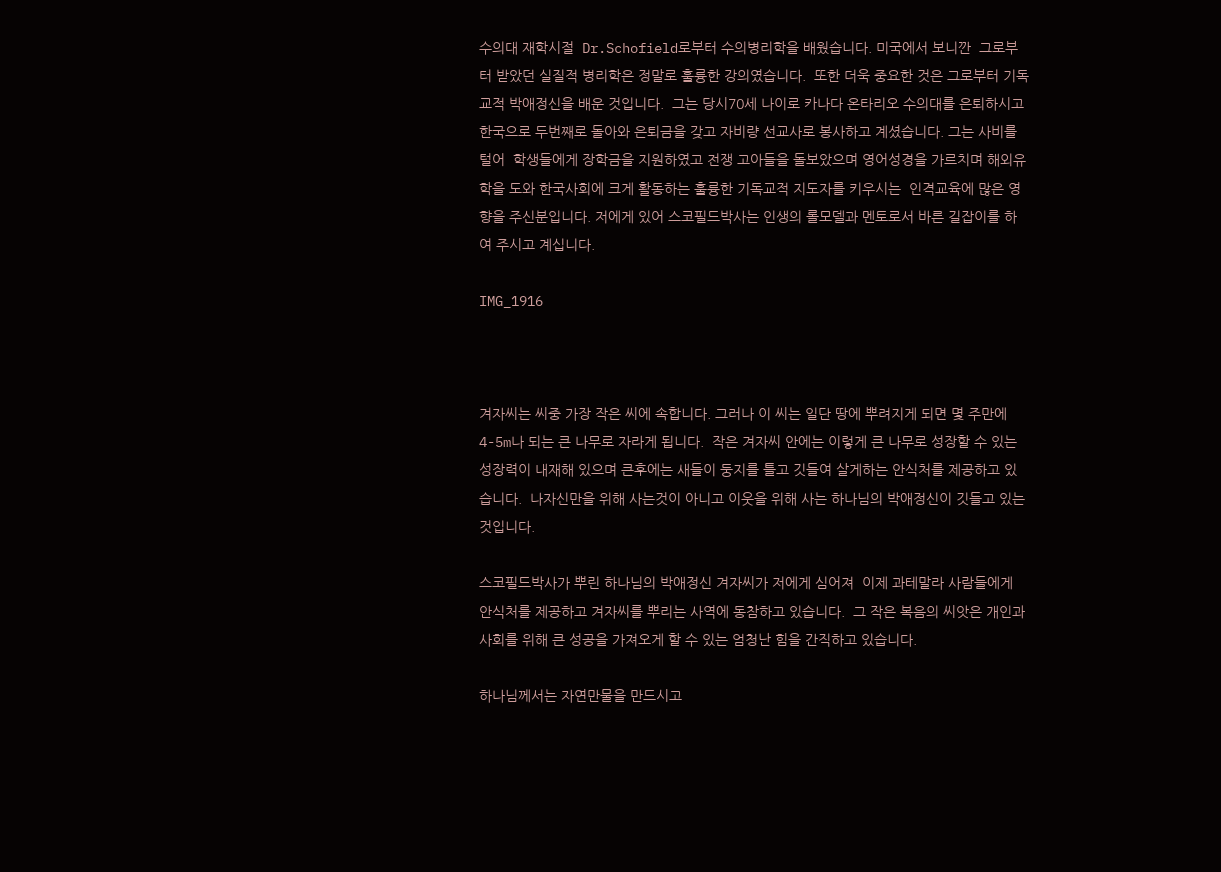수의대 재학시절  Dr.Schofield로부터 수의병리학을 배웠습니다. 미국에서 보니깐  그로부터 받았던 실질적 병리학은 정말로 훌륭한 강의였습니다.  또한 더욱 중요한 것은 그로부터 기독교적 박애정신을 배운 것입니다.  그는 당시70세 나이로 카나다 온타리오 수의대를 은퇴하시고 한국으로 두번째로 돌아와 은퇴금을 갖고 자비량 선교사로 봉사하고 계셨습니다. 그는 사비를 털어  학생들에게 장학금을 지원하였고 전쟁 고아들을 돌보았으며 영어성경을 가르치며 해외유학을 도와 한국사회에 크게 활동하는 훌륭한 기독교적 지도자를 키우시는  인격교육에 많은 영향을 주신분입니다. 저에게 있어 스코필드박사는 인생의 롤모델과 멘토로서 바른 길잡이를 하여 주시고 계십니다.

IMG_1916



겨자씨는 씨중 가장 작은 씨에 속합니다. 그러나 이 씨는 일단 땅에 뿌려지게 되면 몇 주만에 4-5m나 되는 큰 나무로 자라게 됩니다.  작은 겨자씨 안에는 이렇게 큰 나무로 성장할 수 있는 성장력이 내재해 있으며 큰후에는 새들이 둥지를 틀고 깃들여 살게하는 안식처를 제공하고 있습니다.  나자신만을 위해 사는것이 아니고 이웃을 위해 사는 하나님의 박애정신이 깃들고 있는 것입니다.

스코필드박사가 뿌린 하나님의 박애정신 겨자씨가 저에게 심어져  이제 과테말라 사람들에게 안식처를 제공하고 겨자씨를 뿌리는 사역에 동참하고 있습니다.  그 작은 복음의 씨앗은 개인과 사회를 위해 큰 성공을 가져오게 할 수 있는 엄청난 힘을 간직하고 있습니다.

하나님께서는 자연만물을 만드시고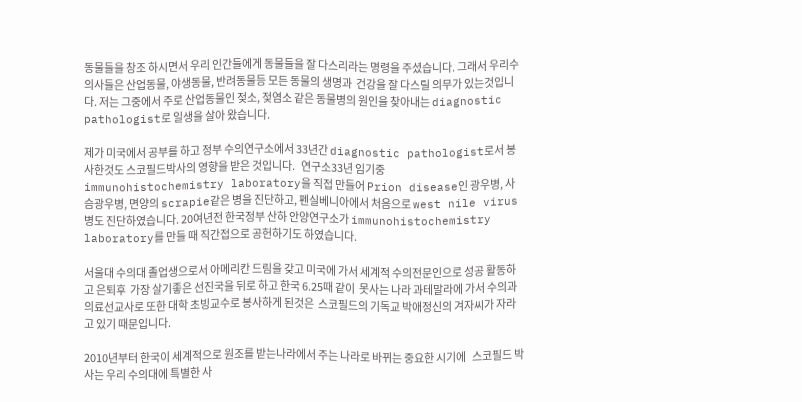동물들을 창조 하시면서 우리 인간들에게 동물들을 잘 다스리라는 명령을 주셨습니다. 그래서 우리수의사들은 산업동물, 야생동물, 반려동물등 모든 동물의 생명과  건강을 잘 다스릴 의무가 있는것입니다. 저는 그중에서 주로 산업동물인 젖소, 젖염소 같은 동물병의 원인을 찾아내는 diagnostic pathologist로 일생을 살아 왔습니다.

제가 미국에서 공부를 하고 정부 수의연구소에서 33년간 diagnostic pathologist로서 봉사한것도 스코필드박사의 영향을 받은 것입니다.   연구소33년 임기중 immunohistochemistry laboratory을 직접 만들어 Prion disease인 광우병, 사슴광우병, 면양의 scrapie같은 병을 진단하고, 펜실베니아에서 처음으로 west nile virus병도 진단하였습니다. 20여년전 한국정부 산하 안양연구소가 immunohistochemistry laboratory를 만들 때 직간접으로 공헌하기도 하였습니다.

서울대 수의대 졸업생으로서 아메리칸 드림을 갖고 미국에 가서 세계적 수의전문인으로 성공 활동하고 은퇴후  가장 살기좋은 선진국을 뒤로 하고 한국 6.25때 같이  못사는 나라 과테말라에 가서 수의과 의료선교사로 또한 대학 초빙교수로 봉사하게 된것은  스코필드의 기독교 박애정신의 겨자씨가 자라고 있기 때문입니다.

2010년부터 한국이 세계적으로 원조를 받는나라에서 주는 나라로 바뀌는 중요한 시기에   스코필드 박사는 우리 수의대에 특별한 사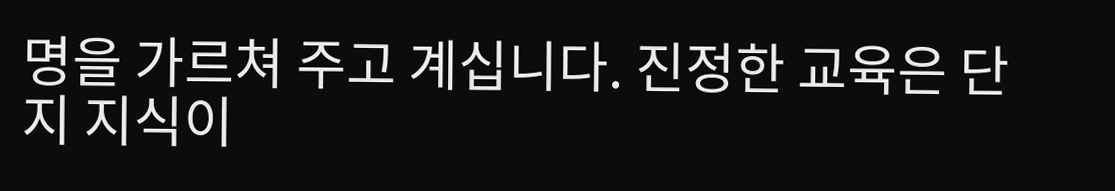명을 가르쳐 주고 계십니다. 진정한 교육은 단지 지식이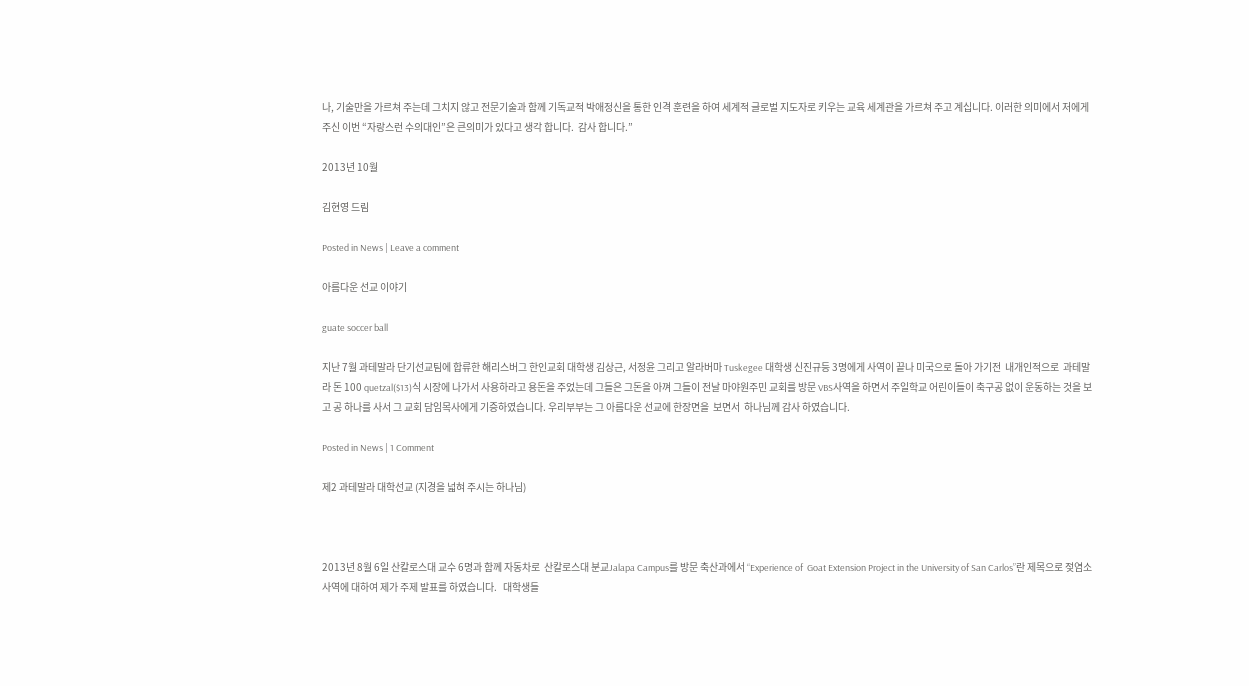나, 기술만을 가르쳐 주는데 그치지 않고 전문기술과 함께 기독교적 박애정신을 통한 인격 훈련을 하여 세계적 글로벌 지도자로 키우는 교육 세계관을 가르쳐 주고 계십니다. 이러한 의미에서 저에게 주신 이번 “자랑스런 수의대인”은 큰의미가 있다고 생각 합니다.  감사 합니다.”

2013년 10월

김현영 드림

Posted in News | Leave a comment

아름다운 선교 이야기

guate soccer ball

지난 7월 과테말라 단기선교팀에 합류한 해리스버그 한인교회 대학생 김상근, 서정윤 그리고 알라버마 Tuskegee 대학생 신진규등 3명에게 사역이 끝나 미국으로 돌아 가기전  내개인적으로  과테말라 돈 100 quetzal($13)식 시장에 나가서 사용하라고 용돈을 주었는데 그들은 그돈을 아껴 그들이 전날 마야원주민 교회를 방문 VBS사역을 하면서 주일학교 어린이들이 축구공 없이 운동하는 것을 보고 공 하나를 사서 그 교회 담임목사에게 기증하였습니다. 우리부부는 그 아름다운 선교에 한장면을  보면서  하나님께 감사 하였습니다.

Posted in News | 1 Comment

제2 과테말라 대학선교 (지경을 넓혀 주시는 하나님)



2013년 8월 6일 산칼로스대 교수 6명과 함께 자동차로  산칼로스대 분교Jalapa Campus를 방문 축산과에서 “Experience of  Goat Extension Project in the University of San Carlos”란 제목으로 젖염소 사역에 대하여 제가 주제 발표를 하였습니다.   대학생들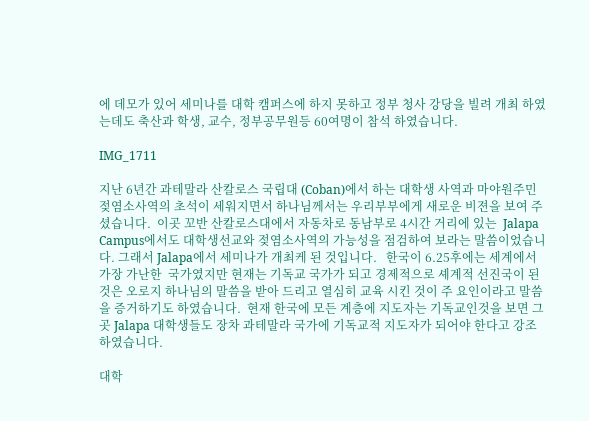에 데모가 있어 세미나를 대학 캠퍼스에 하지 못하고 정부 청사 강당을 빌려 개최 하였는데도 축산과 학생, 교수, 정부공무원등 60여명이 참석 하였습니다.

IMG_1711

지난 6년간 과테말라 산칼로스 국립대 (Coban)에서 하는 대학생 사역과 마야원주민 젖염소사역의 초석이 세워지면서 하나님께서는 우리부부에게 새로운 비젼을 보여 주셨습니다.  이곳 꼬반 산칼로스대에서 자동차로 동남부로 4시간 거리에 있는  Jalapa Campus에서도 대학생선교와 젖염소사역의 가능성을 점검하여 보라는 말씀이었습니다. 그래서 Jalapa에서 세미나가 개최케 된 것입니다.   한국이 6.25후에는 세계에서 가장 가난한  국가였지만 현재는 기독교 국가가 되고 경제적으로 셰계적 선진국이 된것은 오로지 하나님의 말씀을 받아 드리고 열심히 교육 시킨 것이 주 요인이라고 말씀을 증거하기도 하였습니다.  현재 한국에 모든 계층에 지도자는 기독교인것을 보면 그곳 Jalapa 대학생들도 장차 과테말라 국가에 기독교적 지도자가 되어야 한다고 강조 하였습니다.

대학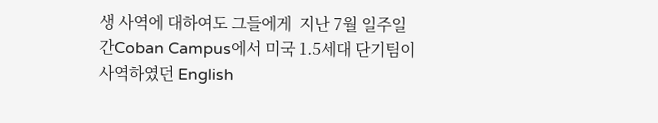생 사역에 대하여도 그들에게  지난 7월 일주일간Coban Campus에서 미국 1.5세대 단기팀이  사역하였던 English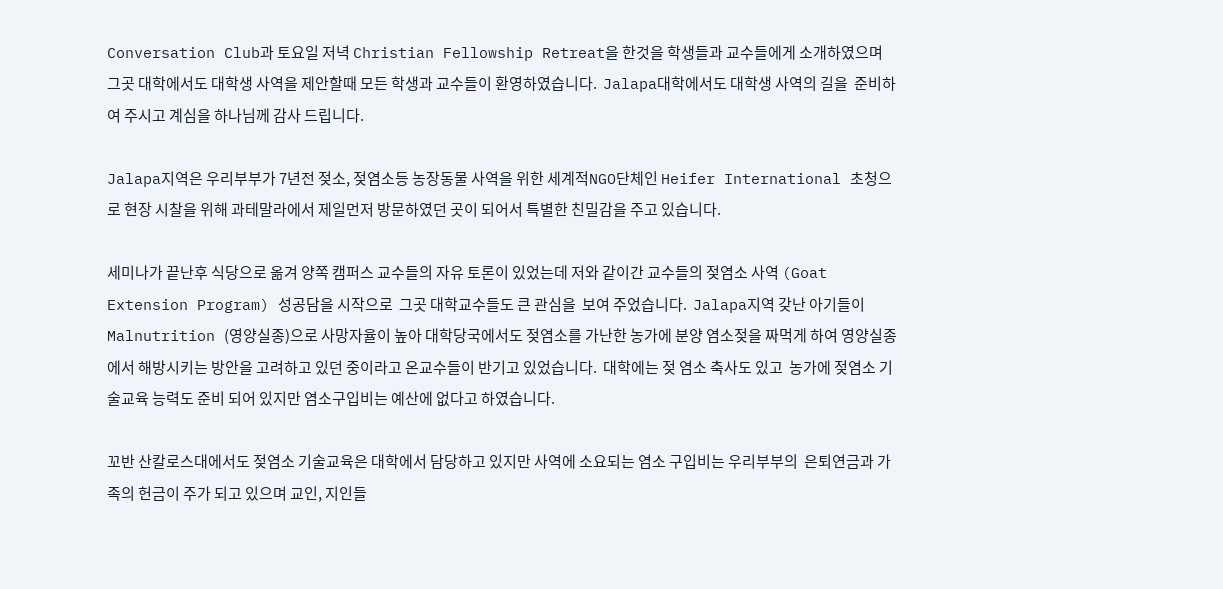Conversation Club과 토요일 저녁 Christian Fellowship Retreat을 한것을 학생들과 교수들에게 소개하였으며  그곳 대학에서도 대학생 사역을 제안할때 모든 학생과 교수들이 환영하였습니다.  Jalapa대학에서도 대학생 사역의 길을  준비하여 주시고 계심을 하나님께 감사 드립니다.

Jalapa지역은 우리부부가 7년전 젖소, 젖염소등 농장동물 사역을 위한 세계적NGO단체인 Heifer International 초청으로 현장 시찰을 위해 과테말라에서 제일먼저 방문하였던 곳이 되어서 특별한 친밀감을 주고 있습니다.

세미나가 끝난후 식당으로 옮겨 양쪽 캠퍼스 교수들의 자유 토론이 있었는데 저와 같이간 교수들의 젖염소 사역 (Goat Extension Program) 성공담을 시작으로  그곳 대학교수들도 큰 관심을  보여 주었습니다.  Jalapa지역 갖난 아기들이 Malnutrition (영양실종)으로 사망자율이 높아 대학당국에서도 젖염소를 가난한 농가에 분양 염소젖을 짜먹게 하여 영양실종에서 해방시키는 방안을 고려하고 있던 중이라고 온교수들이 반기고 있었습니다.  대학에는 젖 염소 축사도 있고  농가에 젖염소 기술교육 능력도 준비 되어 있지만 염소구입비는 예산에 없다고 하였습니다.

꼬반 산칼로스대에서도 젖염소 기술교육은 대학에서 담당하고 있지만 사역에 소요되는 염소 구입비는 우리부부의  은퇴연금과 가족의 헌금이 주가 되고 있으며 교인, 지인들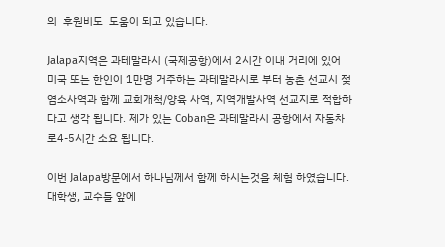의  후원비도  도움이 되고 있습니다.

Jalapa지역은 과테말라시 (국제공항)에서 2시간 이내 거리에 있어 미국 또는 한인이 1만명 거주하는 과테말라시로 부터 농촌 선교시 젖염소사역과 함께 교회개척/양육 사역, 지역개발사역 선교지로 적합하다고 생각 됩니다. 제가 있는 Coban은 과테말라시 공항에서 자동차로4-5시간 소요 됩니다.

이번 Jalapa방문에서 하나님께서 함께 하시는것을 체험 하였습니다.  대학생, 교수들 앞에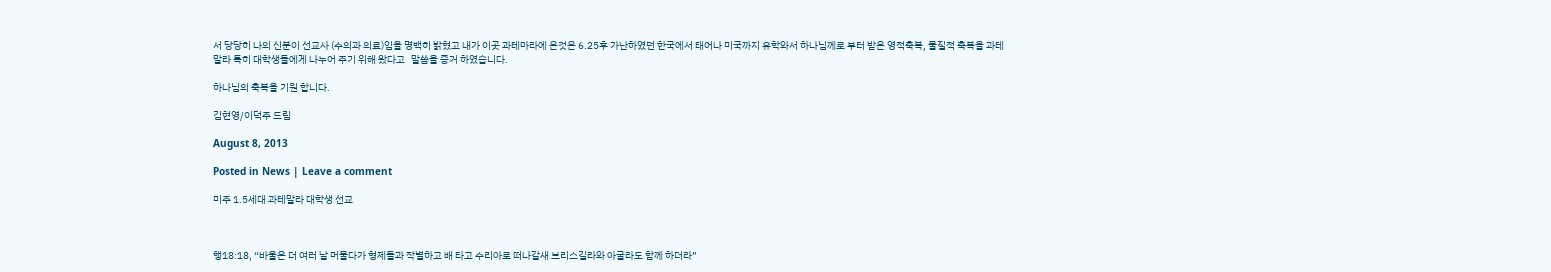서 당당히 나의 신분이 선교사 (수의과 의료)임을 명백히 밝혔고 내가 이곳 과테마라에 온것은 6.25후 가난하였던 한국에서 태어나 미국까지 유학와서 하나님께로 부터 받은 영적축복, 물질적 축복을 과테말라 특히 대학생들에게 나누어 주기 위해 왔다고   말씀을 증거 하였습니다.

하나님의 축복을 기원 합니다.

김현영/이덕주 드림

August 8, 2013

Posted in News | Leave a comment

미주 1.5세대 과테말라 대학생 선교



행18:18, “바울은 더 여러 날 머물다가 형제들과 작별하고 배 타고 수리아로 떠나갈새 브리스길라와 아굴라도 함께 하더라”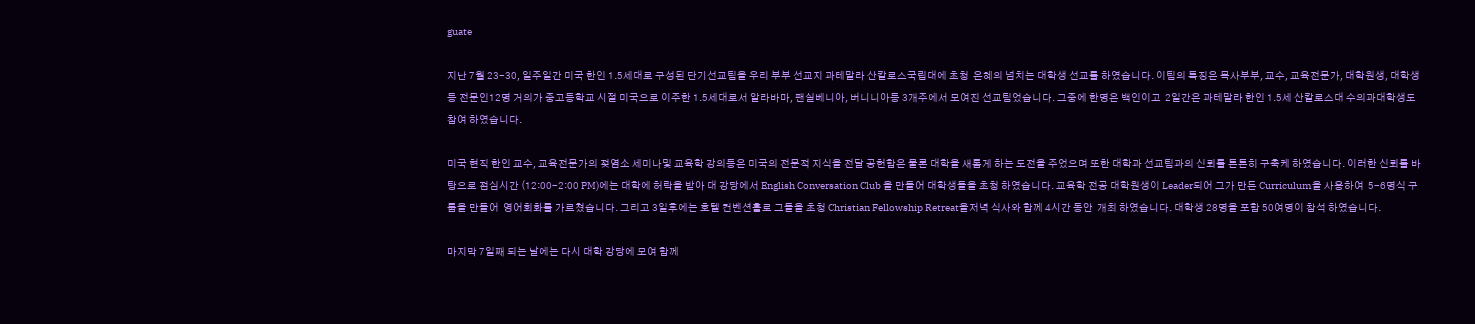guate

지난 7월 23-30, 일주일간 미국 한인 1.5세대로 구성된 단기선교팀을 우리 부부 선교지 과테말라 산칼로스국립대에 초청  은혜의 넘치는 대학생 선교를 하였습니다. 이팀의 특징은 목사부부, 교수, 교육전문가, 대학원생, 대학생등 전문인12명 거의가 중고등학교 시절 미국으로 이주한 1.5세대로서 알라바마, 팬실베니아, 버니니아등 3개주에서 모여진 선교팀었습니다. 그중에 한명은 백인이고  2일간은 과테말라 한인 1.5세 산칼로스대 수의과대학생도 참여 하였습니다.

미국 현직 한인 교수, 교육전문가의 젖염소 세미나및 교육학 강의등은 미국의 전문적 지식을 전달 공헌함은 물론 대학을 새롭게 하는 도전을 주었으며 또한 대학과 선교팀과의 신뢰를 튼튼히 구축케 하였습니다. 이러한 신뢰를 바탕으로 점심시간 (12:00-2:00 PM)에는 대학에 허락을 받아 대 강당에서 English Conversation Club 을 만들어 대학생들을 초청 하였습니다. 교육학 전공 대학원생이 Leader되어 그가 만든 Curriculum을 사용하여  5-6명식 구룹을 만들어  영어회화를 가르쳤습니다. 그리고 3일후에는 호텔 컨벤션홀로 그들을 초청 Christian Fellowship Retreat을저녁 식사와 함께 4시간 동안  개최 하였습니다. 대학생 28명을 포함 50여명이 참석 하였습니다.

마지막 7일째 되는 날에는 다시 대학 강당에 모여 함께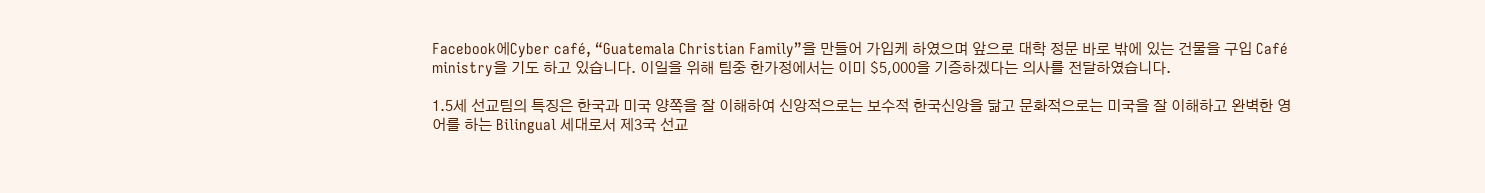Facebook에Cyber café, “Guatemala Christian Family”을 만들어 가입케 하였으며 앞으로 대학 정문 바로 밖에 있는 건물을 구입 Café ministry을 기도 하고 있습니다. 이일을 위해 팀중 한가정에서는 이미 $5,000을 기증하겠다는 의사를 전달하였습니다.

1.5세 선교팀의 특징은 한국과 미국 양쪽을 잘 이해하여 신앙적으로는 보수적 한국신앙을 닮고 문화적으로는 미국을 잘 이해하고 완벽한 영어를 하는 Bilingual 세대로서 제3국 선교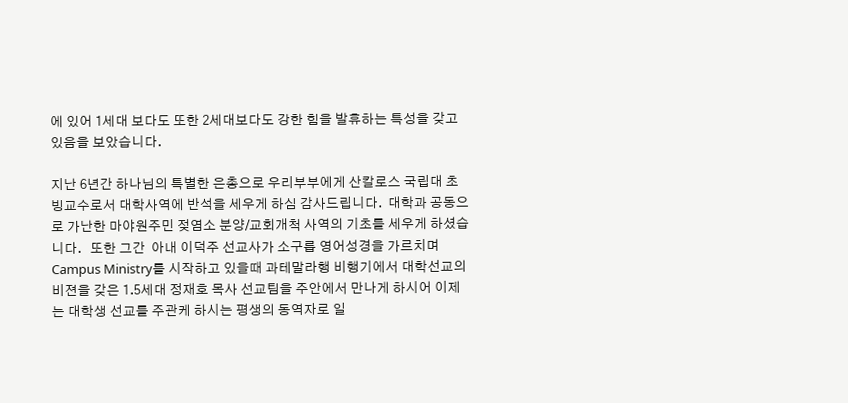에 있어 1세대 보다도 또한 2세대보다도 강한 힘을 발휴하는 특성을 갖고 있음을 보았습니다.

지난 6년간 하나님의 특별한 은총으로 우리부부에게 산칼로스 국립대 초빙교수로서 대학사역에 반석을 세우게 하심 감사드립니다.  대학과 공동으로 가난한 마야원주민 젖염소 분양/교회개척 사역의 기초를 세우게 하셨습니다.   또한 그간  아내 이덕주 선교사가 소구릅 영어성경을 가르치며 Campus Ministry를 시작하고 있을때 과테말라행 비행기에서 대학선교의 비젼을 갖은 1.5세대 정재호 목사 선교팀을 주안에서 만나게 하시어 이제는 대학생 선교를 주관케 하시는 평생의 동역자로 일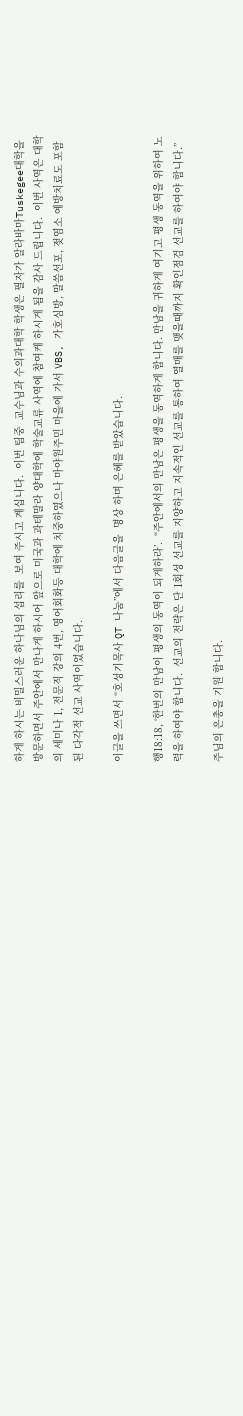하게 하시는 비밀스러운 하나님의 섭리를  보여 주시고 계십니다.  이번 팀중  교수님과 수의과대학 학생은 필자가 알라바마Tuskegee대학을 방문하면서 주안에서 만나게 하시어 앞으로 미국과 과테말라 양대학에 학술교류 사역에 참여케 하시게 됨을 감사 드립니다.  이번 사역은 대학의 세미나 1, 전문직 강의 4번, 영어회화등 대학에 치중하였으나 마야원주민 마을에 가서 VBS, 가호심방, 말씀선포, 젖염소 예방치료도 포함 된 다각적 선교 사역이었습니다.

이글을 쓰면서 “호성기목사 QT 나눔”에서 다음글을  명상 하며 은혜를 받았습니다.

행18:18, ‘한번의 만남이 평생의 동역이 되게하라’.  “주안에서의 만남은 평생을 동역하게 합니다. 만남을 귀하게 여기고 평생 동역을 위하여 노력을 하여야 합니다.  선교의 전략은 단 1회성 선교를 지양하고 지속적인 선교를 통하여 열매를 맺을때까지 확인점검 선교를 하여야 합니다.”

주님의 은총을 기원 합니다.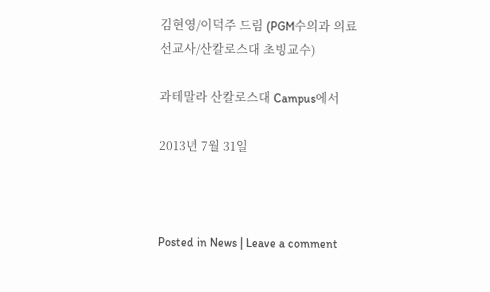김현영/이덕주 드림 (PGM수의과 의료선교사/산칼로스대 초빙교수)

과테말라 산칼로스대 Campus에서

2013년 7월 31일



Posted in News | Leave a comment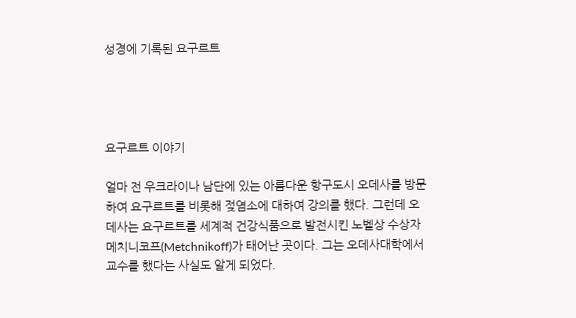성경에 기록된 요구르트




요구르트 이야기

얼마 전 우크라이나 남단에 있는 아름다운 항구도시 오데사를 방문하여 요구르트를 비롯해 젖염소에 대하여 강의를 했다. 그런데 오데사는 요구르트를 세계적 건강식품으로 발전시킨 노벨상 수상자 메치니코프(Metchnikoff)가 태어난 곳이다. 그는 오데사대학에서 교수를 했다는 사실도 알게 되었다.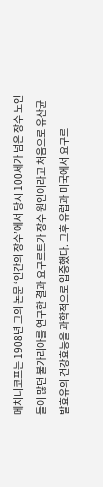메치니코프는 1908년 그의 논문 ‘인간의 장수’에서 당시 100세가 넘은 장수 노인들이 많던 불가리아를 연구한 결과 요구르트가 장수 원인이라고 처음으로 유산균 발효유의 건강효능을 과학적으로 입증했다. 그후 유럽과 미국에서 요구르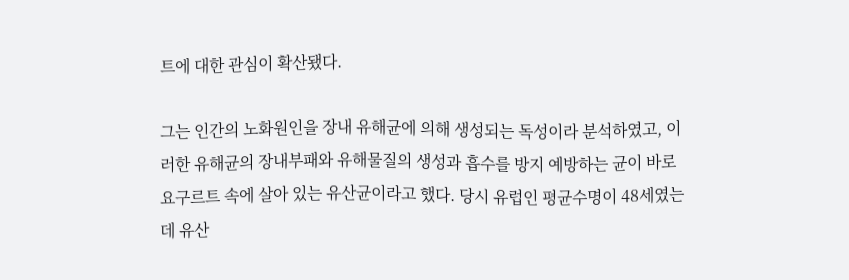트에 대한 관심이 확산됐다.

그는 인간의 노화원인을 장내 유해균에 의해 생성되는 독성이라 분석하였고, 이러한 유해균의 장내부패와 유해물질의 생성과 흡수를 방지 예방하는 균이 바로 요구르트 속에 살아 있는 유산균이라고 했다. 당시 유럽인 평균수명이 48세였는데 유산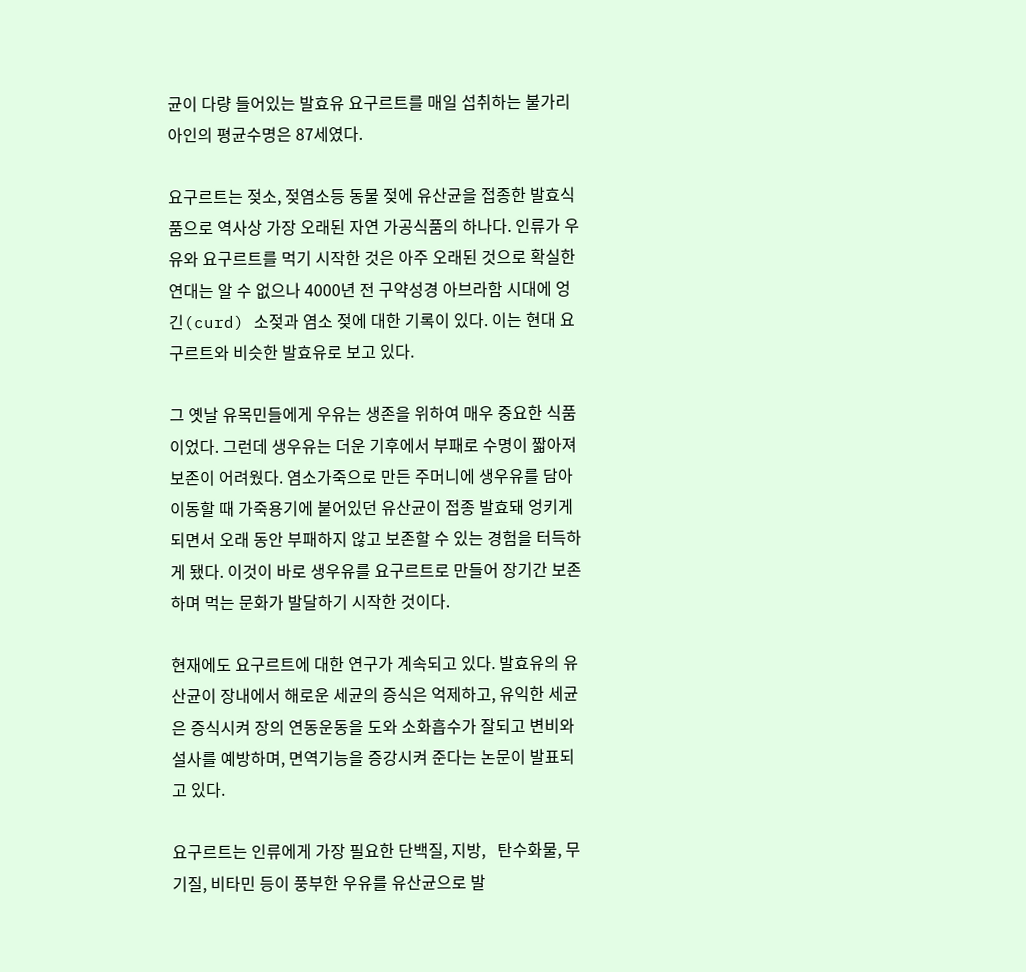균이 다량 들어있는 발효유 요구르트를 매일 섭취하는 불가리아인의 평균수명은 87세였다.

요구르트는 젖소, 젖염소등 동물 젖에 유산균을 접종한 발효식품으로 역사상 가장 오래된 자연 가공식품의 하나다. 인류가 우유와 요구르트를 먹기 시작한 것은 아주 오래된 것으로 확실한 연대는 알 수 없으나 4000년 전 구약성경 아브라함 시대에 엉긴(curd) 소젖과 염소 젖에 대한 기록이 있다. 이는 현대 요구르트와 비슷한 발효유로 보고 있다.

그 옛날 유목민들에게 우유는 생존을 위하여 매우 중요한 식품이었다. 그런데 생우유는 더운 기후에서 부패로 수명이 짧아져 보존이 어려웠다. 염소가죽으로 만든 주머니에 생우유를 담아 이동할 때 가죽용기에 붙어있던 유산균이 접종 발효돼 엉키게 되면서 오래 동안 부패하지 않고 보존할 수 있는 경험을 터득하게 됐다. 이것이 바로 생우유를 요구르트로 만들어 장기간 보존하며 먹는 문화가 발달하기 시작한 것이다.

현재에도 요구르트에 대한 연구가 계속되고 있다. 발효유의 유산균이 장내에서 해로운 세균의 증식은 억제하고, 유익한 세균은 증식시켜 장의 연동운동을 도와 소화흡수가 잘되고 변비와 설사를 예방하며, 면역기능을 증강시켜 준다는 논문이 발표되고 있다.

요구르트는 인류에게 가장 필요한 단백질, 지방,   탄수화물, 무기질, 비타민 등이 풍부한 우유를 유산균으로 발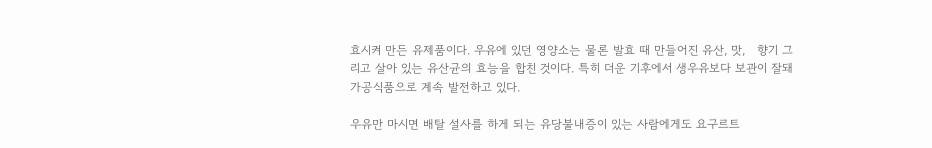효시켜 만든 유제품이다. 우유에 있던 영양소는 물론 발효 때 만들어진 유산, 맛,   향기 그리고 살아 있는 유산균의 효능을 합친 것이다. 특히 더운 기후에서 생우유보다 보관이 잘돼 가공식품으로 계속 발전하고 있다.

우유만 마시면 배탈 설사를 하게 되는 유당불내증이 있는 사람에게도 요구르트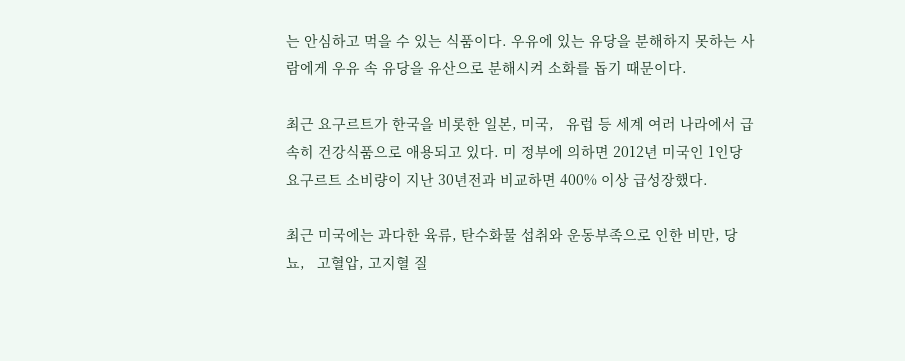는 안심하고 먹을 수 있는 식품이다. 우유에 있는 유당을 분해하지 못하는 사람에게 우유 속 유당을 유산으로 분해시켜 소화를 돕기 때문이다.

최근 요구르트가 한국을 비롯한 일본, 미국,   유럽 등 세계 여러 나라에서 급속히 건강식품으로 애용되고 있다. 미 정부에 의하면 2012년 미국인 1인당 요구르트 소비량이 지난 30년전과 비교하면 400% 이상 급성장했다.

최근 미국에는 과다한 육류, 탄수화물 섭취와 운동부족으로 인한 비만, 당뇨,   고혈압, 고지혈 질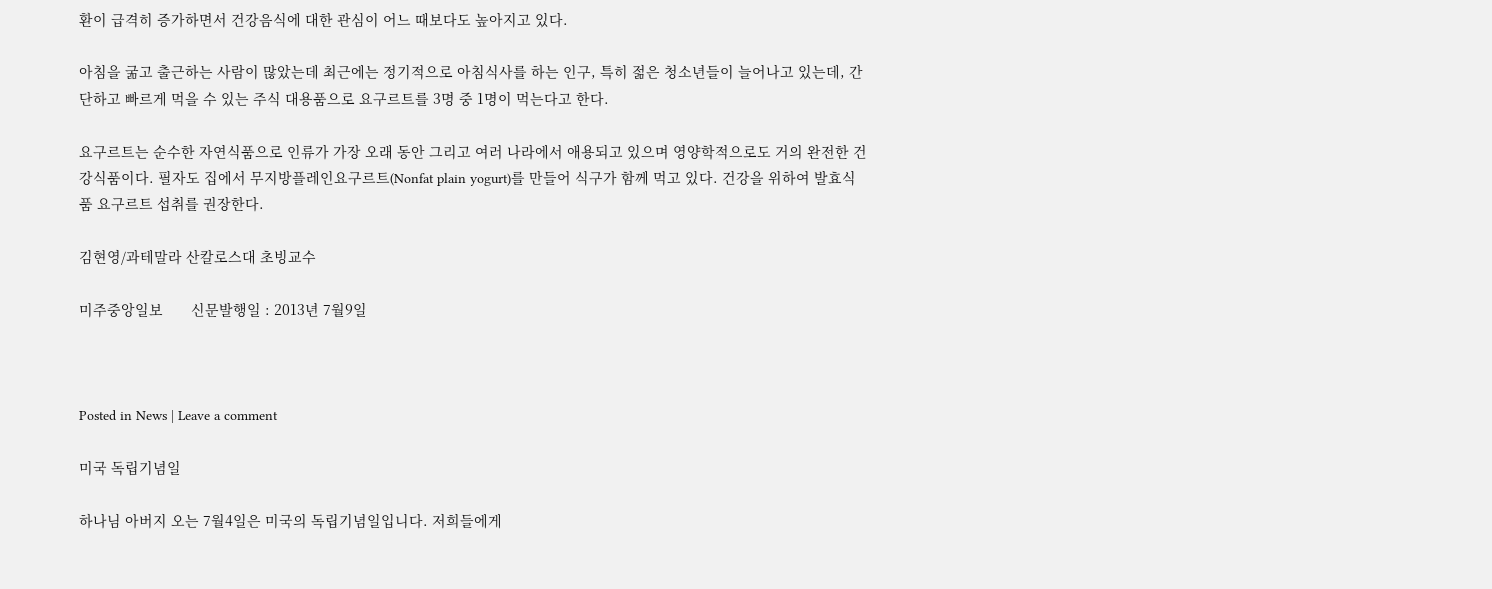환이 급격히 증가하면서 건강음식에 대한 관심이 어느 때보다도 높아지고 있다.

아침을 굶고 출근하는 사람이 많았는데 최근에는 정기적으로 아침식사를 하는 인구, 특히 젊은 청소년들이 늘어나고 있는데, 간단하고 빠르게 먹을 수 있는 주식 대용품으로 요구르트를 3명 중 1명이 먹는다고 한다.

요구르트는 순수한 자연식품으로 인류가 가장 오래 동안 그리고 여러 나라에서 애용되고 있으며 영양학적으로도 거의 완전한 건강식품이다. 필자도 집에서 무지방플레인요구르트(Nonfat plain yogurt)를 만들어 식구가 함께 먹고 있다. 건강을 위하여 발효식품 요구르트 섭취를 권장한다.

김현영/과테말라 산칼로스대 초빙교수

미주중앙일보       신문발행일 : 2013년 7월9일



Posted in News | Leave a comment

미국 독립기념일

하나님 아버지 오는 7월4일은 미국의 독립기념일입니다. 저희들에게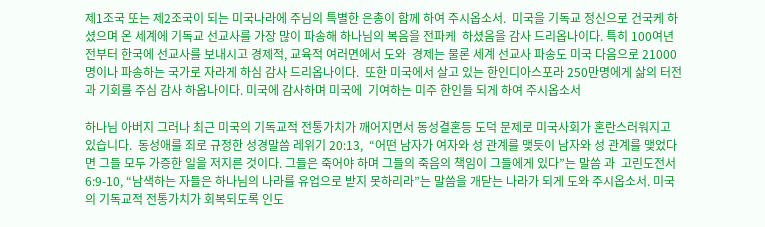제1조국 또는 제2조국이 되는 미국나라에 주님의 특별한 은총이 함께 하여 주시옵소서.  미국을 기독교 정신으로 건국케 하셨으며 온 세계에 기독교 선교사를 가장 많이 파송해 하나님의 복음을 전파케  하셨음을 감사 드리옵나이다. 특히 100여년전부터 한국에 선교사를 보내시고 경제적, 교육적 여러면에서 도와  경제는 물론 세계 선교사 파송도 미국 다음으로 21000명이나 파송하는 국가로 자라게 하심 감사 드리옵나이다.  또한 미국에서 살고 있는 한인디아스포라 250만명에게 삶의 터전과 기회를 주심 감사 하옵나이다. 미국에 감사하며 미국에  기여하는 미주 한인들 되게 하여 주시옵소서

하나님 아버지 그러나 최근 미국의 기독교적 전통가치가 깨어지면서 동성결혼등 도덕 문제로 미국사회가 혼란스러워지고 있습니다.  동성애를 죄로 규정한 성경말씀 레위기 20:13,  “어떤 남자가 여자와 성 관계를 맺듯이 남자와 성 관계를 맺었다면 그들 모두 가증한 일을 저지른 것이다. 그들은 죽어야 하며 그들의 죽음의 책임이 그들에게 있다”는 말씀 과  고린도전서 6:9-10, “남색하는 자들은 하나님의 나라를 유업으로 받지 못하리라”는 말씀을 개닫는 나라가 되게 도와 주시옵소서. 미국의 기독교적 전통가치가 회복되도록 인도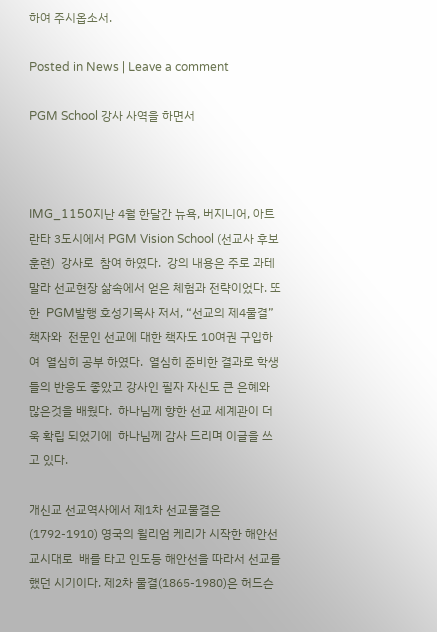하여 주시옵소서.

Posted in News | Leave a comment

PGM School 강사 사역을 하면서



IMG_1150지난 4월 한달간 뉴욕, 버지니어, 아트란타 3도시에서 PGM Vision School (선교사 후보 훈련)  강사로  참여 하였다.  강의 내용은 주로 과테말라 선교현장 삶속에서 얻은 체험과 전략이었다. 또한  PGM발행 호성기목사 저서, “선교의 제4물결”책자와  전문인 선교에 대한 책자도 10여권 구입하여  열심히 공부 하였다.  열심히 준비한 결과로 학생들의 반응도 좋았고 강사인 필자 자신도 큰 은혜와 많은것을 배웠다.  하나님께 향한 선교 세계관이 더욱 확립 되었기에  하나님께 감사 드리며 이글을 쓰고 있다.

개신교 선교역사에서 제1차 선교물결은(1792-1910) 영국의 윌리엄 케리가 시작한 해안선교시대로  배를 타고 인도등 해안선을 따라서 선교를 했던 시기이다. 제2차 물결(1865-1980)은 허드슨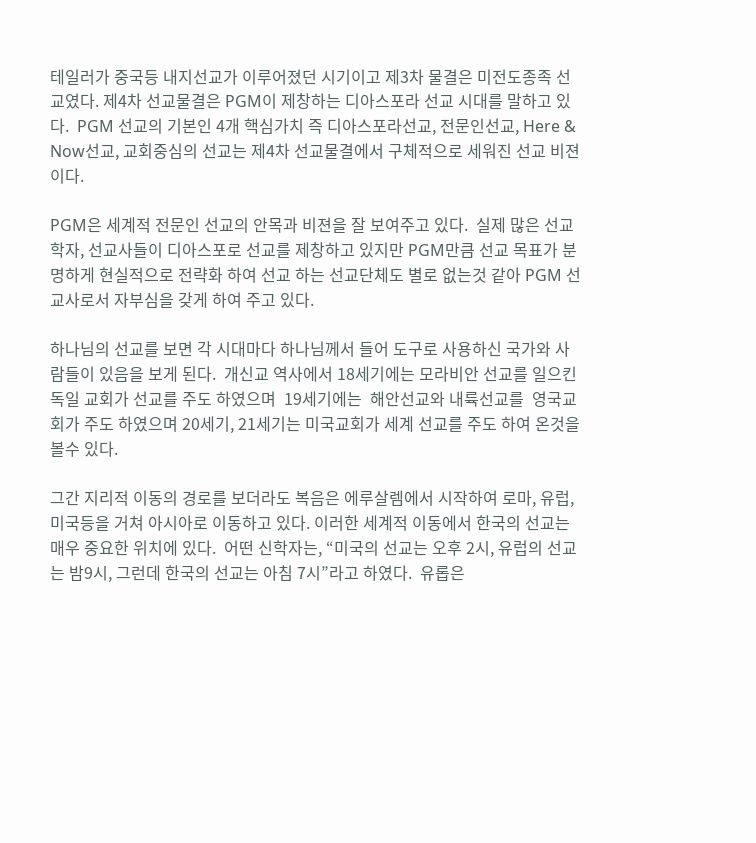테일러가 중국등 내지선교가 이루어졌던 시기이고 제3차 물결은 미전도종족 선교였다. 제4차 선교물결은 PGM이 제창하는 디아스포라 선교 시대를 말하고 있다.  PGM 선교의 기본인 4개 핵심가치 즉 디아스포라선교, 전문인선교, Here & Now선교, 교회중심의 선교는 제4차 선교물결에서 구체적으로 세워진 선교 비젼이다.

PGM은 세계적 전문인 선교의 안목과 비젼을 잘 보여주고 있다.  실제 많은 선교학자, 선교사들이 디아스포로 선교를 제창하고 있지만 PGM만큼 선교 목표가 분명하게 현실적으로 전략화 하여 선교 하는 선교단체도 별로 없는것 같아 PGM 선교사로서 자부심을 갖게 하여 주고 있다.

하나님의 선교를 보면 각 시대마다 하나님께서 들어 도구로 사용하신 국가와 사람들이 있음을 보게 된다.  개신교 역사에서 18세기에는 모라비안 선교를 일으킨 독일 교회가 선교를 주도 하였으며  19세기에는  해안선교와 내륙선교를  영국교회가 주도 하였으며 20세기, 21세기는 미국교회가 세계 선교를 주도 하여 온것을 볼수 있다.

그간 지리적 이동의 경로를 보더라도 복음은 에루살렘에서 시작하여 로마, 유럽, 미국등을 거쳐 아시아로 이동하고 있다. 이러한 세계적 이동에서 한국의 선교는 매우 중요한 위치에 있다.  어떤 신학자는, “미국의 선교는 오후 2시, 유럽의 선교는 밤9시, 그런데 한국의 선교는 아침 7시”라고 하였다.  유롭은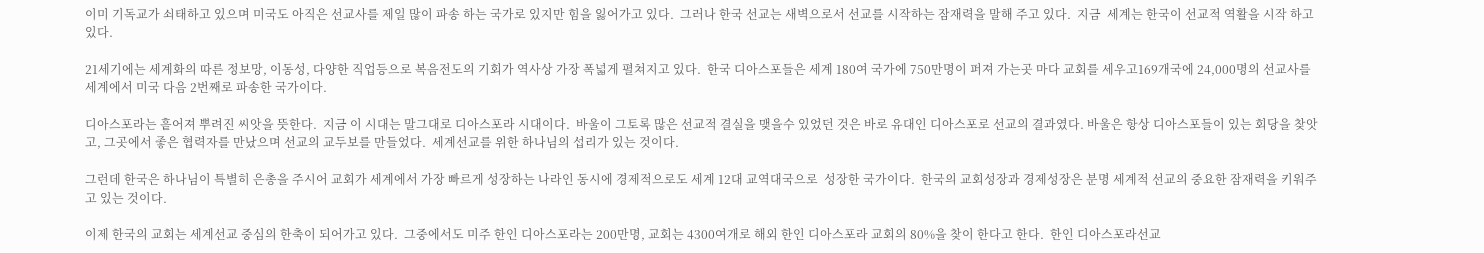이미 기독교가 쇠태하고 있으며 미국도 아직은 선교사를 제일 많이 파송 하는 국가로 있지만 힘을 잃어가고 있다.  그러나 한국 선교는 새벽으로서 선교를 시작하는 잠재력을 말해 주고 있다.  지금  세계는 한국이 선교적 역활을 시작 하고 있다.

21세기에는 세계화의 따른 정보망, 이동성, 다양한 직업등으로 복음전도의 기회가 역사상 가장 폭넓게 펼쳐지고 있다.  한국 디아스포들은 세계 180여 국가에 750만명이 퍼져 가는곳 마다 교회를 세우고169개국에 24,000명의 선교사를 세계에서 미국 다음 2번째로 파송한 국가이다.

디아스포라는 흩어져 뿌려진 씨앗을 뜻한다.  지금 이 시대는 말그대로 디아스포라 시대이다.  바울이 그토록 많은 선교적 결실을 맺을수 있었던 것은 바로 유대인 디아스포로 선교의 결과였다. 바울은 항상 디아스포들이 있는 회당을 찾앗고, 그곳에서 좋은 협력자를 만났으며 선교의 교두보를 만들었다.  세계선교를 위한 하나님의 섭리가 있는 것이다.

그런데 한국은 하나님이 특별히 은총을 주시어 교회가 세계에서 가장 빠르게 성장하는 나라인 동시에 경제적으로도 세계 12대 교역대국으로  성장한 국가이다.  한국의 교회성장과 경제성장은 분명 세계적 선교의 중요한 잠재력을 키워주고 있는 것이다.

이제 한국의 교회는 세계선교 중심의 한축이 되어가고 있다.  그중에서도 미주 한인 디아스포라는 200만명, 교회는 4300여개로 해외 한인 디아스포라 교회의 80%을 찾이 한다고 한다.  한인 디아스포라선교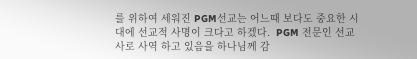를 위하여 세워진 PGM선교는 어느때 보다도 중요한 시대에 선교적 사명이 크다고 하겠다.  PGM 전문인 선교사로 사역 하고 있음을 하나님께 감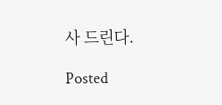사 드린다.

Posted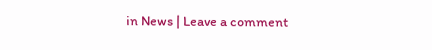in News | Leave a comment